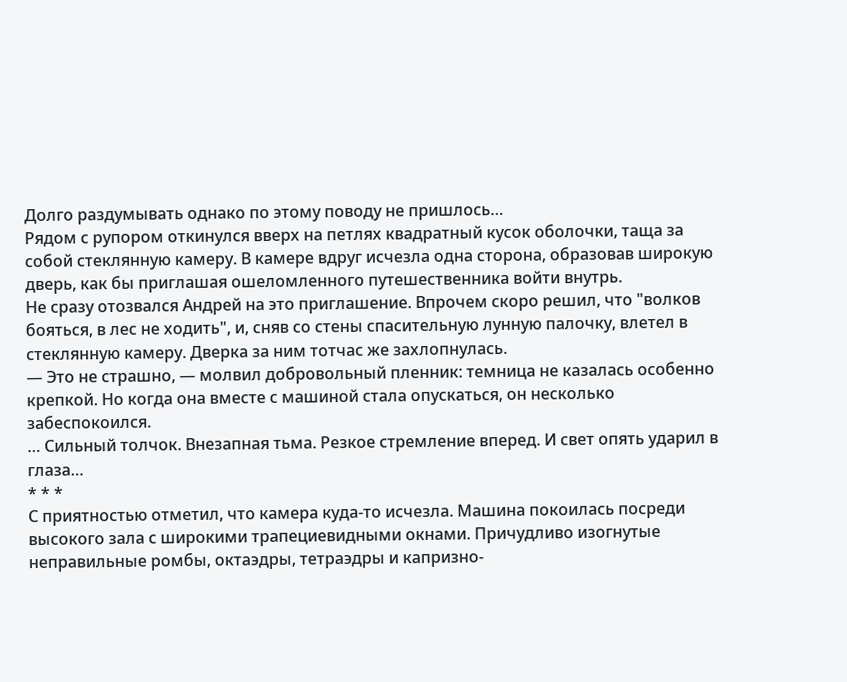Долго раздумывать однако по этому поводу не пришлось…
Рядом с рупором откинулся вверх на петлях квадратный кусок оболочки, таща за собой стеклянную камеру. В камере вдруг исчезла одна сторона, образовав широкую дверь, как бы приглашая ошеломленного путешественника войти внутрь.
Не сразу отозвался Андрей на это приглашение. Впрочем скоро решил, что "волков бояться, в лес не ходить", и, сняв со стены спасительную лунную палочку, влетел в стеклянную камеру. Дверка за ним тотчас же захлопнулась.
— Это не страшно, — молвил добровольный пленник: темница не казалась особенно крепкой. Но когда она вместе с машиной стала опускаться, он несколько забеспокоился.
… Сильный толчок. Внезапная тьма. Резкое стремление вперед. И свет опять ударил в глаза…
* * *
С приятностью отметил, что камера куда-то исчезла. Машина покоилась посреди высокого зала с широкими трапециевидными окнами. Причудливо изогнутые неправильные ромбы, октаэдры, тетраэдры и капризно-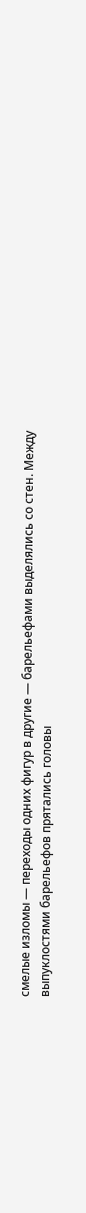смелые изломы — переходы одних фигур в другие — барельефами выделялись со стен. Между выпуклостями барельефов прятались головы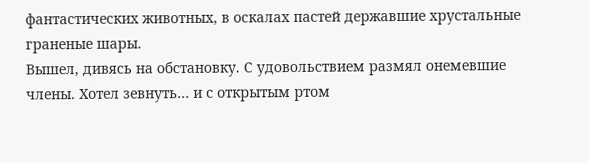фантастических животных, в оскалах пастей державшие хрустальные граненые шары.
Вышел, дивясь на обстановку. С удовольствием размял онемевшие члены. Хотел зевнуть… и с открытым ртом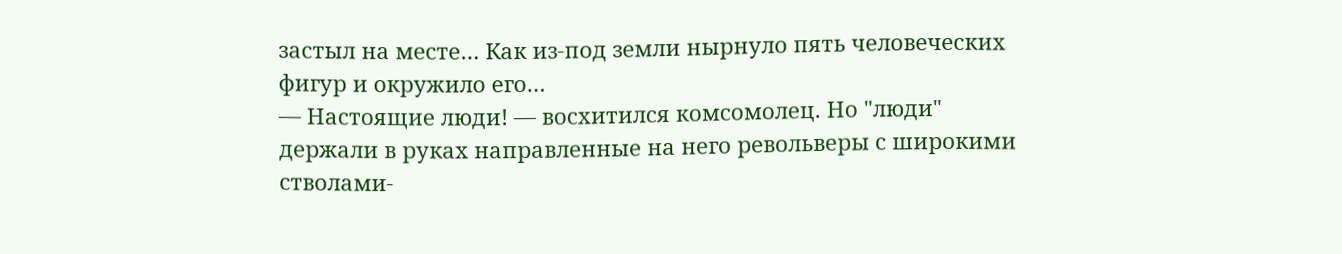застыл на месте… Как из-под земли нырнуло пять человеческих фигур и окружило его…
— Настоящие люди! — восхитился комсомолец. Но "люди" держали в руках направленные на него револьверы с широкими стволами-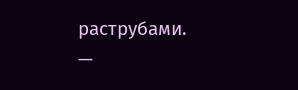раструбами.
—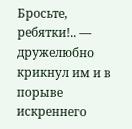Бросьте, ребятки!.. — дружелюбно крикнул им и в порыве искреннего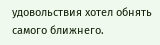удовольствия хотел обнять самого ближнего.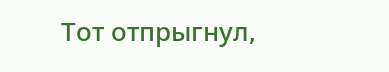Тот отпрыгнул,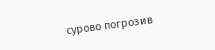сурово погрозив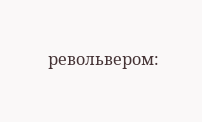револьвером: